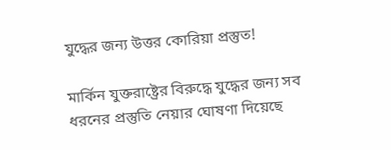যুদ্ধের জন্য উত্তর কোরিয়া প্রস্তুত!

মার্কিন যুক্তরাষ্ট্রের বিরুদ্ধে যুদ্ধের জন্য সব ধরনের প্রস্তুতি নেয়ার ঘোষণা দিয়েছে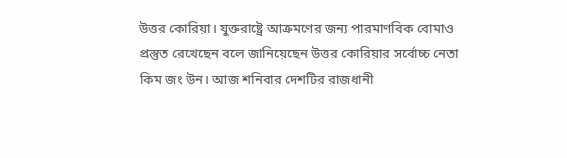উত্তর কোরিয়া। যুক্তরাষ্ট্রে আক্রমণের জন্য পারমাণবিক বোমাও প্রস্তুত রেখেছেন বলে জানিয়েছেন উত্তর কোরিয়ার সর্বোচ্চ নেতা কিম জং উন। আজ শনিবার দেশটির রাজধানী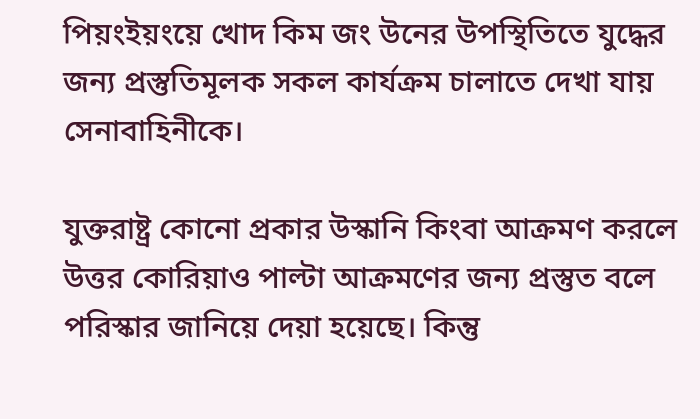পিয়ংইয়ংয়ে খোদ কিম জং উনের উপস্থিতিতে যুদ্ধের জন্য প্রস্তুতিমূলক সকল কার্যক্রম চালাতে দেখা যায় সেনাবাহিনীকে।

যুক্তরাষ্ট্র কোনো প্রকার উস্কানি কিংবা আক্রমণ করলে উত্তর কোরিয়াও পাল্টা আক্রমণের জন্য প্রস্তুত বলে পরিস্কার জানিয়ে দেয়া হয়েছে। কিন্তু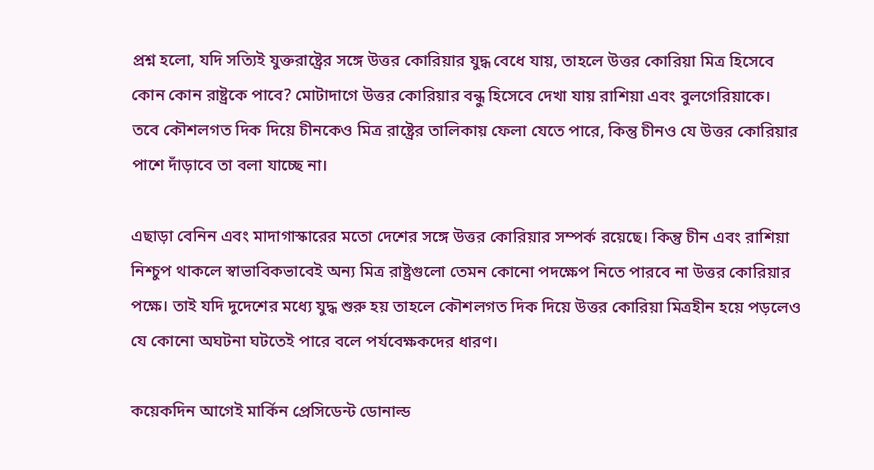প্রশ্ন হলো, যদি সত্যিই যুক্তরাষ্ট্রের সঙ্গে উত্তর কোরিয়ার যুদ্ধ বেধে যায়, তাহলে উত্তর কোরিয়া মিত্র হিসেবে কোন কোন রাষ্ট্রকে পাবে? মোটাদাগে উত্তর কোরিয়ার বন্ধু হিসেবে দেখা যায় রাশিয়া এবং বুলগেরিয়াকে। তবে কৌশলগত দিক দিয়ে চীনকেও মিত্র রাষ্ট্রের তালিকায় ফেলা যেতে পারে, কিন্তু চীনও যে উত্তর কোরিয়ার পাশে দাঁড়াবে তা বলা যাচ্ছে না।

এছাড়া বেনিন এবং মাদাগাস্কারের মতো দেশের সঙ্গে উত্তর কোরিয়ার সম্পর্ক রয়েছে। কিন্তু চীন এবং রাশিয়া নিশ্চুপ থাকলে স্বাভাবিকভাবেই অন্য মিত্র রাষ্ট্রগুলো তেমন কোনো পদক্ষেপ নিতে পারবে না উত্তর কোরিয়ার পক্ষে। তাই যদি দুদেশের মধ্যে যুদ্ধ শুরু হয় তাহলে কৌশলগত দিক দিয়ে উত্তর কোরিয়া মিত্রহীন হয়ে পড়লেও যে কোনো অঘটনা ঘটতেই পারে বলে পর্যবেক্ষকদের ধারণ।

কয়েকদিন আগেই মার্কিন প্রেসিডেন্ট ডোনাল্ড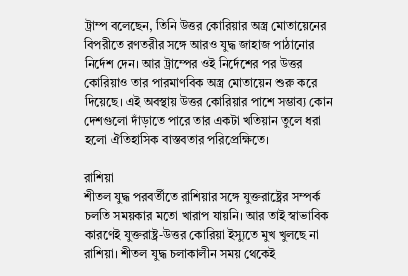ট্রাম্প বলেছেন, তিনি উত্তর কোরিয়ার অস্ত্র মোতায়েনের বিপরীতে রণতরীর সঙ্গে আরও যুদ্ধ জাহাজ পাঠানোর নির্দেশ দেন। আর ট্রাম্পের ওই নির্দেশের পর উত্তর কোরিয়াও তার পারমাণবিক অস্ত্র মোতায়েন শুরু করে দিয়েছে। এই অবস্থায় উত্তর কোরিয়ার পাশে সম্ভাব্য কোন দেশগুলো দাঁড়াতে পারে তার একটা খতিয়ান তুলে ধরা হলো ঐতিহাসিক বাস্তবতার পরিপ্রেক্ষিতে।

রাশিয়া
শীতল যুদ্ধ পরবর্তীতে রাশিয়ার সঙ্গে যুক্তরাষ্ট্রের সম্পর্ক চলতি সময়কার মতো খারাপ যায়নি। আর তাই স্বাভাবিক কারণেই যুক্তরাষ্ট্র-উত্তর কোরিয়া ইস্যুতে মুখ খুলছে না রাশিয়া। শীতল যুদ্ধ চলাকালীন সময় থেকেই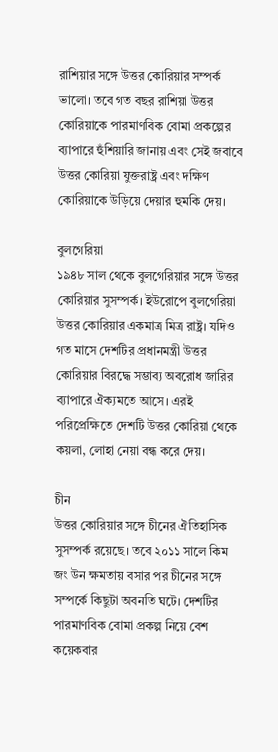রাশিয়ার সঙ্গে উত্তর কোরিয়ার সম্পর্ক ভালো। তবে গত বছর রাশিয়া উত্তর কোরিয়াকে পারমাণবিক বোমা প্রকল্পের ব্যাপারে হুঁশিয়ারি জানায় এবং সেই জবাবে উত্তর কোরিয়া যুক্তরাষ্ট্র এবং দক্ষিণ কোরিয়াকে উড়িয়ে দেয়ার হুমকি দেয়।

বুলগেরিয়া
১৯৪৮ সাল থেকে বুলগেরিয়ার সঙ্গে উত্তর কোরিয়ার সুসম্পর্ক। ইউরোপে বুলগেরিয়া উত্তর কোরিয়ার একমাত্র মিত্র রাষ্ট্র। যদিও গত মাসে দেশটির প্রধানমন্ত্রী উত্তর কোরিয়ার বিরদ্ধে সম্ভাব্য অবরোধ জারির ব্যাপারে ঐক্যমতে আসে। এরই পরিপ্রেক্ষিতে দেশটি উত্তর কোরিয়া থেকে কয়লা, লোহা নেয়া বন্ধ করে দেয়।

চীন
উত্তর কোরিয়ার সঙ্গে চীনের ঐতিহাসিক সুসম্পর্ক রয়েছে। তবে ২০১১ সালে কিম জং উন ক্ষমতায় বসার পর চীনের সঙ্গে সম্পর্কে কিছুটা অবনতি ঘটে। দেশটির পারমাণবিক বোমা প্রকল্প নিয়ে বেশ কয়েকবার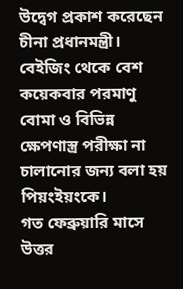উদ্বেগ প্রকাশ করেছেন চীনা প্রধানমন্ত্রী। বেইজিং থেকে বেশ কয়েকবার পরমাণু বোমা ও বিভিন্ন ক্ষেপণাস্ত্র পরীক্ষা না চালানোর জন্য বলা হয় পিয়ংইয়ংকে।
গত ফেব্রুয়ারি মাসে উত্তর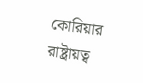কোরিয়ার রাষ্ট্রায়ত্ব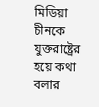মিডিয়া চীনকে যুক্তরাষ্ট্রের হয়ে কথা বলার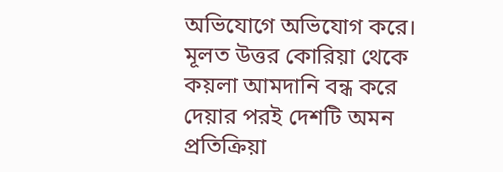অভিযোগে অভিযোগ করে। মূলত উত্তর কোরিয়া থেকে কয়লা আমদানি বন্ধ করে দেয়ার পরই দেশটি অমন প্রতিক্রিয়া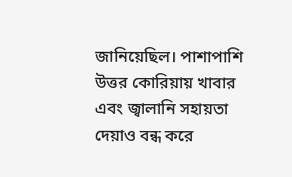জানিয়েছিল। পাশাপাশি উত্তর কোরিয়ায় খাবার এবং জ্বালানি সহায়তা দেয়াও বন্ধ করে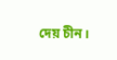দেয় চীন।